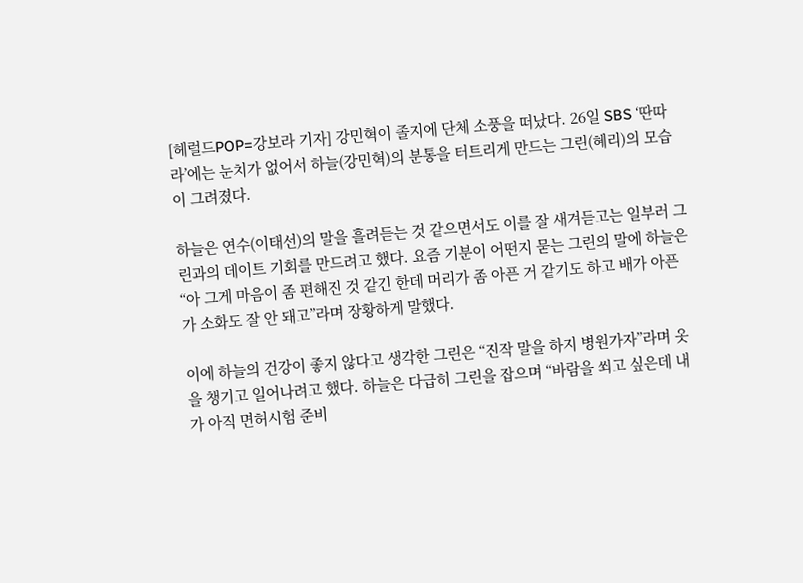[헤럴드POP=강보라 기자] 강민혁이 졸지에 단체 소풍을 떠났다. 26일 SBS ‘딴따라’에는 눈치가 없어서 하늘(강민혁)의 분통을 터트리게 만드는 그린(혜리)의 모습이 그려졌다.

하늘은 연수(이태선)의 말을 흘려듣는 것 같으면서도 이를 잘 새겨듣고는 일부러 그린과의 데이트 기회를 만드려고 했다. 요즘 기분이 어떤지 묻는 그린의 말에 하늘은 “아 그게 마음이 좀 편해진 것 같긴 한데 머리가 좀 아픈 거 같기도 하고 배가 아픈가 소화도 잘 안 돼고”라며 장황하게 말했다.

이에 하늘의 건강이 좋지 않다고 생각한 그린은 “진작 말을 하지 병원가자”라며 옷을 챙기고 일어나려고 했다. 하늘은 다급히 그린을 잡으며 “바람을 쐬고 싶은데 내가 아직 면허시험 준비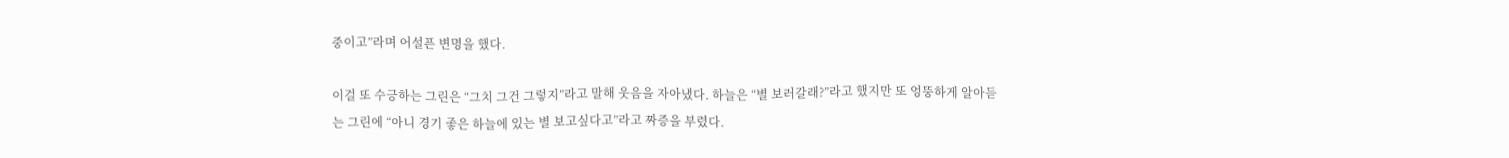중이고”라며 어설픈 변명을 했다.

이걸 또 수긍하는 그린은 “그치 그건 그렇지”라고 말해 웃음을 자아냈다. 하늘은 “별 보러갈래?”라고 했지만 또 엉뚱하게 알아듣는 그린에 “아니 경기 좋은 하늘에 있는 별 보고싶다고”라고 짜증을 부렸다.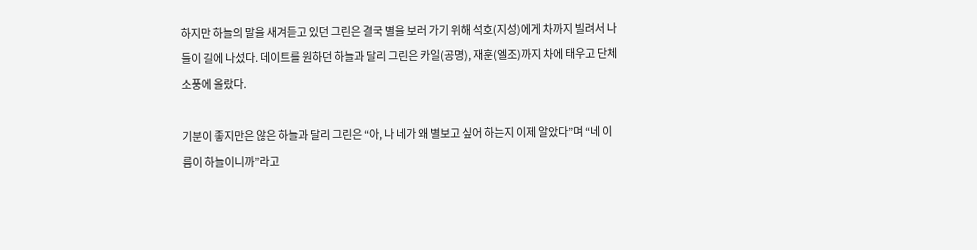하지만 하늘의 말을 새겨듣고 있던 그린은 결국 별을 보러 가기 위해 석호(지성)에게 차까지 빌려서 나들이 길에 나섰다. 데이트를 원하던 하늘과 달리 그린은 카일(공명), 재훈(엘조)까지 차에 태우고 단체 소풍에 올랐다.

기분이 좋지만은 않은 하늘과 달리 그린은 “아, 나 네가 왜 별보고 싶어 하는지 이제 알았다”며 “네 이름이 하늘이니까”라고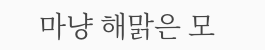마냥 해맑은 모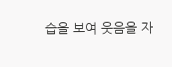습을 보여 웃음을 자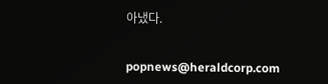아냈다.


popnews@heraldcorp.com